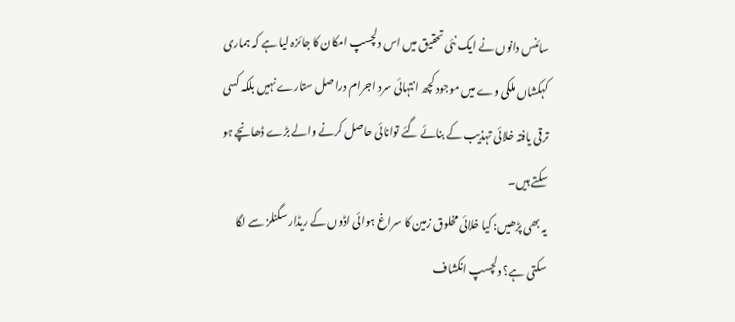سائنس دانوں نے ایک نئی تحقیق میں اس دلچسپ امکان کا جائزہ لیا ہے کہ ہماری کہکشاں ملکی وے میں موجود کچھ انتہائی سرد اجرام دراصل ستارے نہیں بلکہ کسی ترقی یافتہ خلائی تہذیب کے بنائے گئے توانائی حاصل کرنے والے بڑے ڈھانچے ہو سکتے ہیں۔
یہ بھی پڑھیں: کیا خلائی مخلوق زمین کا سراغ ہوائی اڈوں کے ریڈار سگنلز سے لگا سکتی ہے؟ دلچسپ انکشاف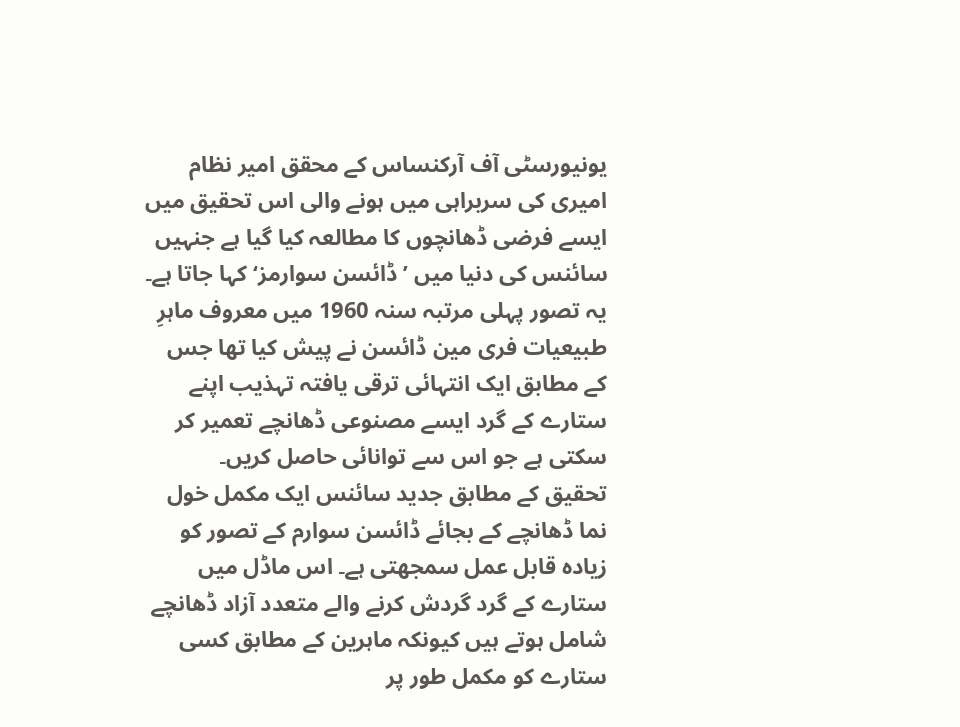یونیورسٹی آف آرکنساس کے محقق امیر نظام امیری کی سربراہی میں ہونے والی اس تحقیق میں ایسے فرضی ڈھانچوں کا مطالعہ کیا گیا ہے جنہیں سائنس کی دنیا میں ’ڈائسن سوارمز‘ کہا جاتا ہے۔
یہ تصور پہلی مرتبہ سنہ 1960 میں معروف ماہرِ طبیعیات فری مین ڈائسن نے پیش کیا تھا جس کے مطابق ایک انتہائی ترقی یافتہ تہذیب اپنے ستارے کے گرد ایسے مصنوعی ڈھانچے تعمیر کر سکتی ہے جو اس سے توانائی حاصل کریں۔
تحقیق کے مطابق جدید سائنس ایک مکمل خول نما ڈھانچے کے بجائے ڈائسن سوارم کے تصور کو زیادہ قابل عمل سمجھتی ہے۔ اس ماڈل میں ستارے کے گرد گردش کرنے والے متعدد آزاد ڈھانچے شامل ہوتے ہیں کیونکہ ماہرین کے مطابق کسی ستارے کو مکمل طور پر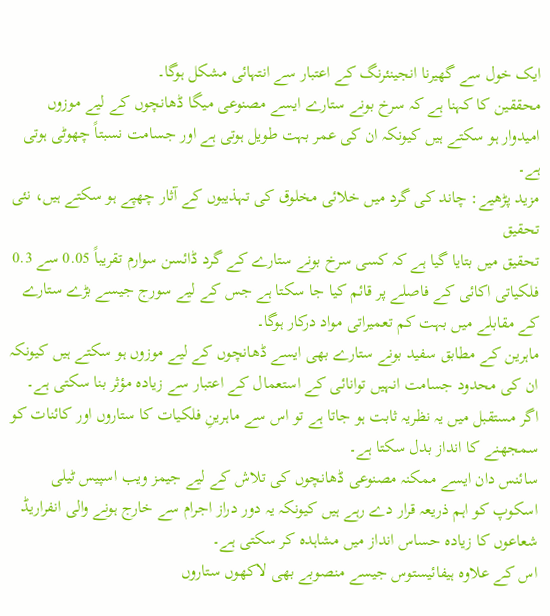ایک خول سے گھیرنا انجینئرنگ کے اعتبار سے انتہائی مشکل ہوگا۔
محققین کا کہنا ہے کہ سرخ بونے ستارے ایسے مصنوعی میگا ڈھانچوں کے لیے موزوں امیدوار ہو سکتے ہیں کیونکہ ان کی عمر بہت طویل ہوتی ہے اور جسامت نسبتاً چھوٹی ہوتی ہے۔
مزید پڑھیے: چاند کی گرد میں خلائی مخلوق کی تہذیبوں کے آثار چھپے ہو سکتے ہیں، نئی تحقیق
تحقیق میں بتایا گیا ہے کہ کسی سرخ بونے ستارے کے گرد ڈائسن سوارم تقریباً 0.05 سے 0.3 فلکیاتی اکائی کے فاصلے پر قائم کیا جا سکتا ہے جس کے لیے سورج جیسے بڑے ستارے کے مقابلے میں بہت کم تعمیراتی مواد درکار ہوگا۔
ماہرین کے مطابق سفید بونے ستارے بھی ایسے ڈھانچوں کے لیے موزوں ہو سکتے ہیں کیونکہ ان کی محدود جسامت انہیں توانائی کے استعمال کے اعتبار سے زیادہ مؤثر بنا سکتی ہے۔
اگر مستقبل میں یہ نظریہ ثابت ہو جاتا ہے تو اس سے ماہرینِ فلکیات کا ستاروں اور کائنات کو سمجھنے کا انداز بدل سکتا ہے۔
سائنس دان ایسے ممکنہ مصنوعی ڈھانچوں کی تلاش کے لیے جیمز ویب اسپیس ٹیلی اسکوپ کو اہم ذریعہ قرار دے رہے ہیں کیونکہ یہ دور دراز اجرام سے خارج ہونے والی انفراریڈ شعاعوں کا زیادہ حساس انداز میں مشاہدہ کر سکتی ہے۔
اس کے علاوہ ہیفائیستوس جیسے منصوبے بھی لاکھوں ستاروں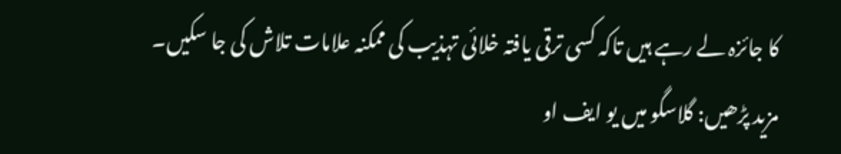کا جائزہ لے رہے ہیں تاکہ کسی ترقی یافتہ خلائی تہذیب کی ممکنہ علامات تلاش کی جا سکیں۔
مزید پڑھیں: گلاسگو میں یو ایف او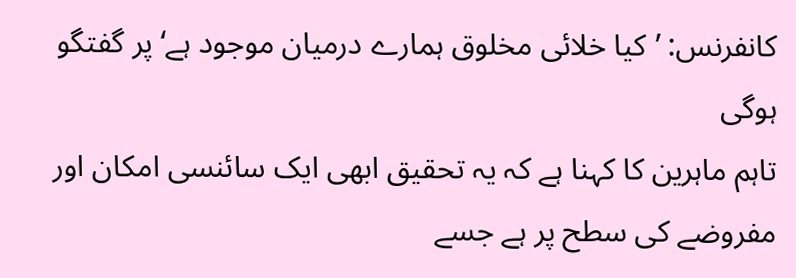کانفرنس: ’کیا خلائی مخلوق ہمارے درمیان موجود ہے‘ پر گفتگو ہوگی
تاہم ماہرین کا کہنا ہے کہ یہ تحقیق ابھی ایک سائنسی امکان اور مفروضے کی سطح پر ہے جسے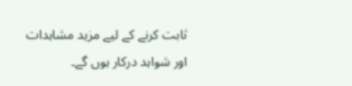ثابت کرنے کے لیے مزید مشاہدات اور شواہد درکار ہوں گے۔